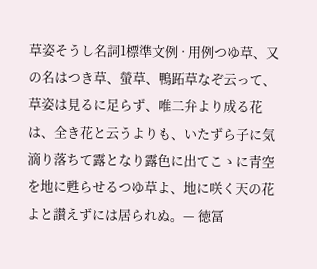草姿そうし名詞1標準文例 · 用例つゆ草、又の名はつき草、螢草、鴨跖草なぞ云って、草姿は見るに足らず、唯二弁より成る花は、全き花と云うよりも、いたずら子に気滴り落ちて露となり露色に出てこゝに青空を地に甦らせるつゆ草よ、地に咲く天の花よと讃えずには居られぬ。— 徳冨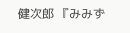健次郎 『みみず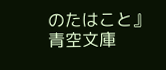のたはこと』 青空文庫